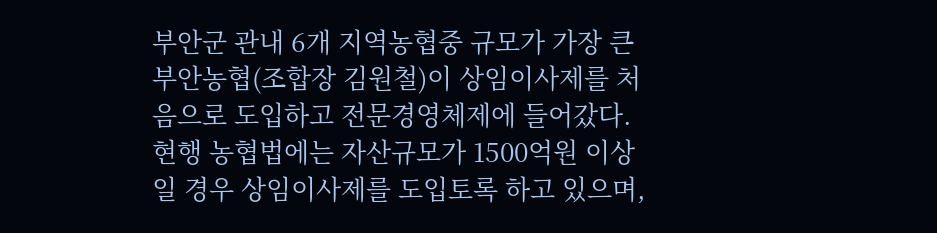부안군 관내 6개 지역농협중 규모가 가장 큰 부안농협(조합장 김원철)이 상임이사제를 처음으로 도입하고 전문경영체제에 들어갔다.
현행 농협법에는 자산규모가 1500억원 이상일 경우 상임이사제를 도입토록 하고 있으며,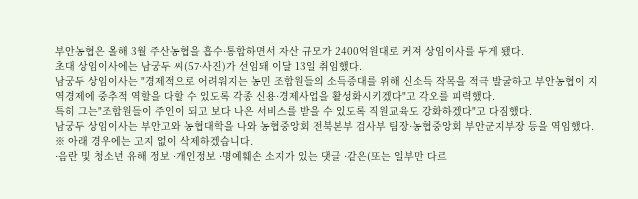부안농협은 올해 3월 주산농협을 흡수·통합하면서 자산 규모가 2400억원대로 커져 상임이사를 두게 됐다.
초대 상임이사에는 남궁두 씨(57·사진)가 선임돼 이달 13일 취임했다.
남궁두 상임이사는 "경제적으로 어려워지는 농민 조합원들의 소득증대를 위해 신소득 작목을 적극 발굴하고 부안농협이 지역경제에 중추적 역할을 다할 수 있도록 각종 신용·경제사업을 활성화시키겠다"고 각오를 피력했다.
특히 그는"조합원들이 주인이 되고 보다 나은 서비스를 받을 수 있도록 직원교육도 강화하겠다"고 다짐했다.
남궁두 상임이사는 부안고와 농협대학을 나와 농협중앙회 전북본부 검사부 팀장·농협중앙회 부안군지부장 등을 역임했다.
※ 아래 경우에는 고지 없이 삭제하겠습니다.
·음란 및 청소년 유해 정보 ·개인정보 ·명예훼손 소지가 있는 댓글 ·같은(또는 일부만 다르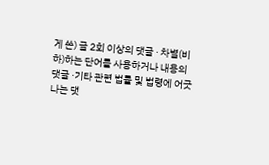게 쓴) 글 2회 이상의 댓글 · 차별(비하)하는 단어를 사용하거나 내용의 댓글 ·기타 관련 법률 및 법령에 어긋나는 댓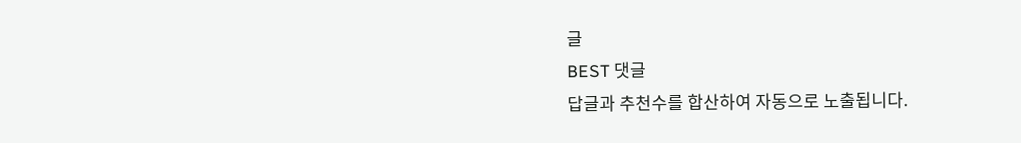글
BEST 댓글
답글과 추천수를 합산하여 자동으로 노출됩니다.